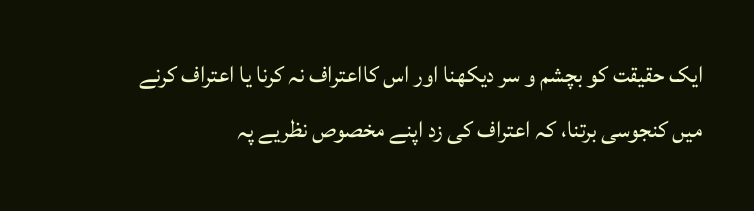ایک حقیقت کو بچشم و سر دیکھنا اور اس کااعتراف نہ کرنا یا اعتراف کرنے میں کنجوسی برتنا، کہ اعتراف کی زد اپنے مخصوص نظریے پہ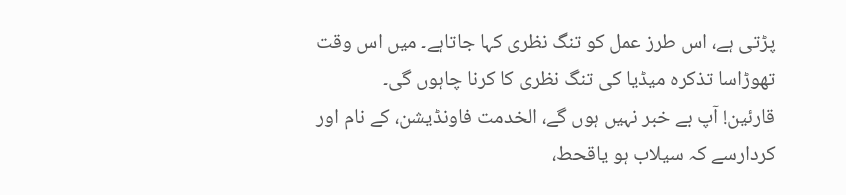پڑتی ہے، اس طرز عمل کو تنگ نظری کہا جاتاہے۔ میں اس وقت تھوڑاسا تذکرہ میڈیا کی تنگ نظری کا کرنا چاہوں گی۔
قارئین! آپ بے خبر نہیں ہوں گے، الخدمت فاونڈیشن، کے نام اور کردارسے کہ سیلاب ہو یاقحط،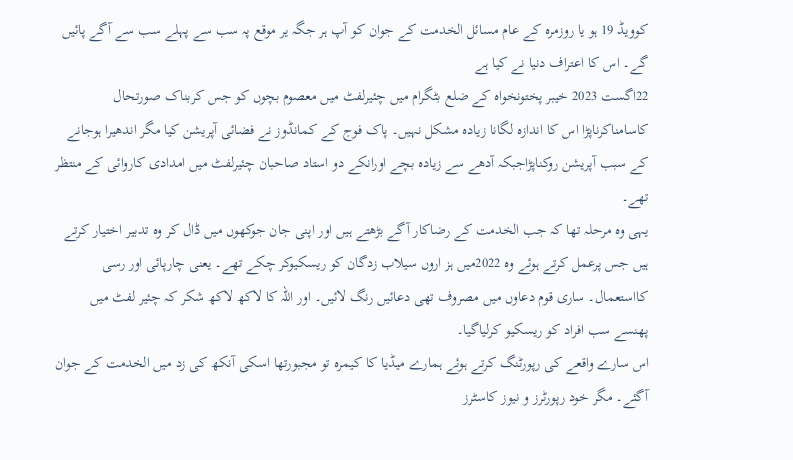کوویڈ 19 ہو یا روزمرہ کے عام مسائل الخدمت کے جوان کو آپ ہر جگہ یر موقع پہ سب سے پہلے سب سے آگے پائیں گے۔ اس کا اعتراف دنیا نے کیا ہے
22اگست 2023 خیبر پختونخواہ کے ضلع بٹگرام میں چئیرلفٹ میں معصوم بچوں کو جس کربناک صورتحال کاسامناکرناپڑا اس کا اندازہ لگانا زیادہ مشکل نہیں۔ پاک فوج کے کمانڈوز نے فضائی آپریشن کیا مگر اندھیرا ہوجانے کے سبب آپریشن روکناپڑاجبکہ آدھے سے زیادہ بچے اورانکے دو استاد صاحبان چئیرلفٹ میں امدادی کاروائی کے منتظر تھے۔
یہی وہ مرحلہ تھا کہ جب الخدمت کے رضاکار آگے بڑھتے ہیں اور اپنی جان جوکھوں میں ڈال کر وہ تدبیر اختیار کرتے ہیں جس پرعمل کرتے ہوئے وہ 2022میں ہز اروں سیلاب زدگان کو ریسکیوکر چکے تھے۔ یعنی چارپائی اور رسی کااستعمال۔ ساری قوم دعاوں میں مصروف تھی دعائیں رنگ لائیں۔ اور اللہ کا لاکھ لاکھ شکر کہ چئیر لفٹ میں پھنسے سب افراد کو ریسکیو کرلیاگیا۔
اس سارے واقعے کی رپورٹنگ کرتے ہوئے ہمارے میڈیا کا کیمرہ تو مجبورتھا اسکی آنکھ کی زد میں الخدمت کے جوان آگئے۔ مگر خود رپورٹرز و نیوز کاسٹرز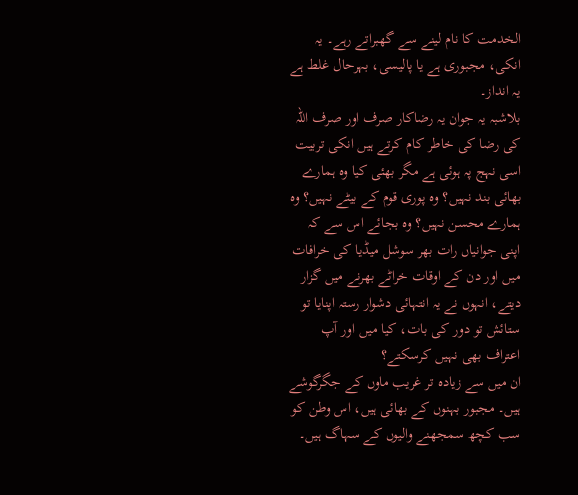الخدمت کا نام لینے سے گھبراتے رہے۔ یہ انکی، مجبوری ہے یا پالیسی، بہرحال غلط ہے یہ انداز۔
بلاشبہ یہ جوان یہ رضاکار صرف اور صرف اللہ کی رضا کی خاطر کام کرتے ہیں انکی تربیت اسی نہج پہ ہوئی ہے مگر بھئی کیا وہ ہمارے بھائی بند نہیں؟ وہ پوری قوم کے بیٹے نہیں؟ وہ ہمارے محسن نہیں؟ وہ بجائے اس سے کہ اپنی جوانیاں رات بھر سوشل میڈیا کی خرافات میں اور دن کے اوقات خراٹے بھرنے میں گزار دیتے، انہوں نے یہ انتہائی دشوار رستہ اپنایا تو ستائش تو دور کی بات، کیا میں اور آپ اعتراف بھی نہیں کرسکتے؟
ان میں سے زیادہ تر غریب ماوں کے جگرگوشے ہیں۔ مجبور بہنوں کے بھائی ہیں، اس وطن کو سب کچھ سمجھنے والیوں کے سہاگ ہیں۔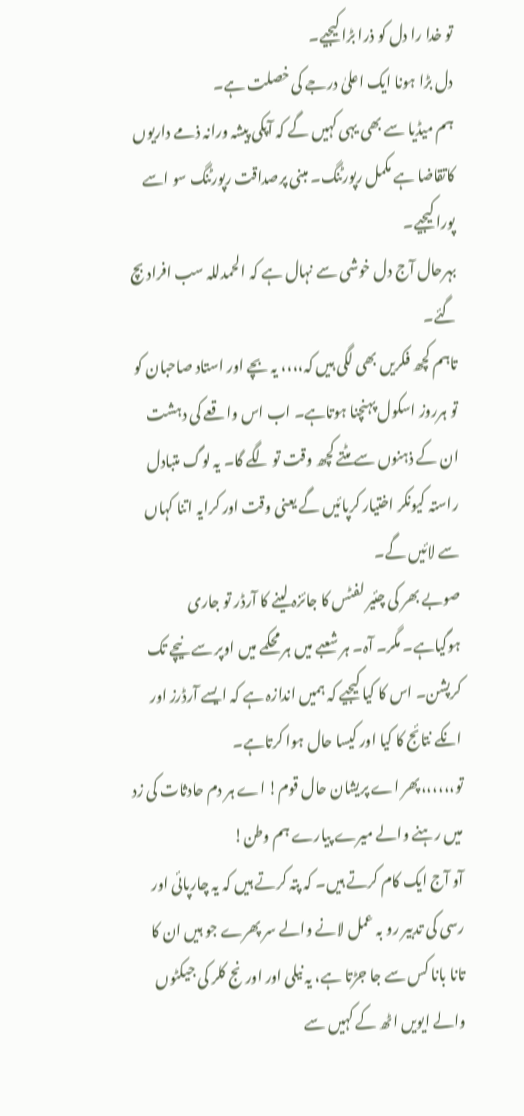تو خدا را دل کو ذرا بڑا کیجیے۔
دل بڑا ہونا ایک اعلیٰ درجے کی خصلت ہے۔
ہم میڈیا سے بھی یہی کہیں گے کہ آپکی پیشہ ورانہ ذمے داریوں کاتقاضا ہے مکمل رپورٹنگ۔ مبنی پرصداقت رپورٹنگ سو اسے پورا کیجیے۔
بہرحال آج دل خوشی سے نہال ہے کہ الحمدللہ سب افراد بچ گئے۔
تاہم کچھ فکریں بھی لگی ہیں کہ،،،، یہ بچے اور استاد صاحبان کو تو ہرروز اسکول پہنچنا ہوتاہے۔ اب اس واقعے کی دہشت ان کے ذہنوں سے مٹتے کچھ وقت تو لگے گا۔ یہ لوگ متبادل راستہ کیونکر اختیار کرپائیں گے یعنی وقت اور کرایہ اتنا کہاں سے لائیں گے۔
صوبے بھر کی چئیر لفٹس کا جائزہ لینے کا آرڈر تو جاری ہوگیاہے۔ مگر۔ آہ۔ ہر شعبے میں ہر محکمے میں اوپر سے نیچے تک کرپشن۔ اس کا کیا کیجیے کہ ہمیں اندازہ ہے کہ ایسے آرڈرز اور انکے نتائج کا کیا اور کیسا حال ہوا کرتاہے۔
تو،،،،،،پھر اے پریشان حال قوم! اے ہر دم حادثات کی زد میں رہنے والے میرے پیارے ہم وطن!
آو آج ایک کام کرتے ہیں۔ کہ پتہ کرتے ہیں کہ یہ چارپائی اور رسی کی تدبیر رو بہ عمل لانے والے سر پھرے جو ہیں ان کا تانا بانا کس سے جا جڑتا ہے، یہ نیلی اور اورنج کلر کی جیکٹوں والے ایویں اٹھ کے کہیں سے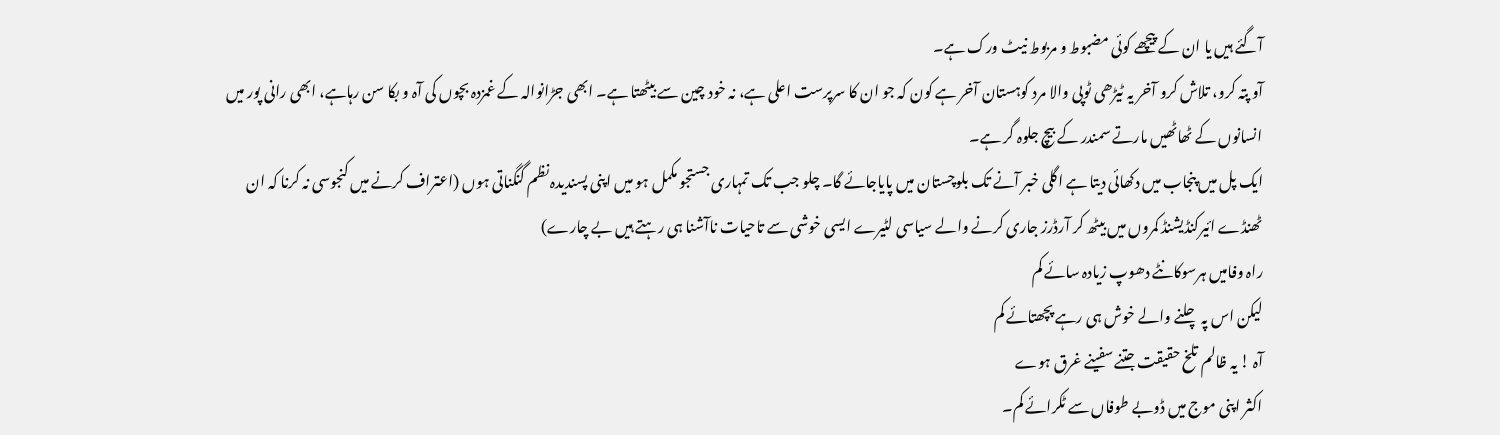آگئے ہیں یا ان کے پیچھے کوئی مضبوط و مربوط نیٹ ورک ہے۔
آو پتہ کرو، تلاش کرو آخر یہ ٹیڑھی ٹوپی والا مرد کوہستان آخر ہے کون کہ جو ان کا سرپرست اعلی ہے، نہ خود چین سے بیٹھتا ہے۔ ابھی جڑانوالہ کے غمزدہ بچوں کی آہ و بکا سن رہاہے، ابھی رانی پور میں انسانوں کے ٹھاٹھیں مارتے سمندر کے بیچ جلوہ گر ہے۔
ایک پل میں پنجاب میں دکھائی دیتا ہے اگلی خبر آنے تک بلوچستان میں پایاجائے گا۔ چلو جب تک تمہاری جستجو مکمل ہو میں اپنی پسندیدہ نظم گنگناتی ہوں (اعتراف کرنے میں کنجوسی نہ کرنا کہ ان ٹھنڈے ائیرکنڈیشنڈ کمروں میں بیٹھ کر آرڈرز جاری کرنے والے سیاسی لٹیرے ایسی خوشی سے تاحیات ناآشنا ہی رہتے ہیں بے چارے)
راہ وفامیں ہرسوکانٹے دھوپ زیادہ سائے کم
لیکن اس پہ چلنے والے خوش ہی رہے پچھتائے کم
آہ ! یہ ظالم تلخ حقیقت جتنے سفینے غرق ہوے
اکثر اپنی موج میں ڈوبے طوفاں سے ٹکرائے کم۔